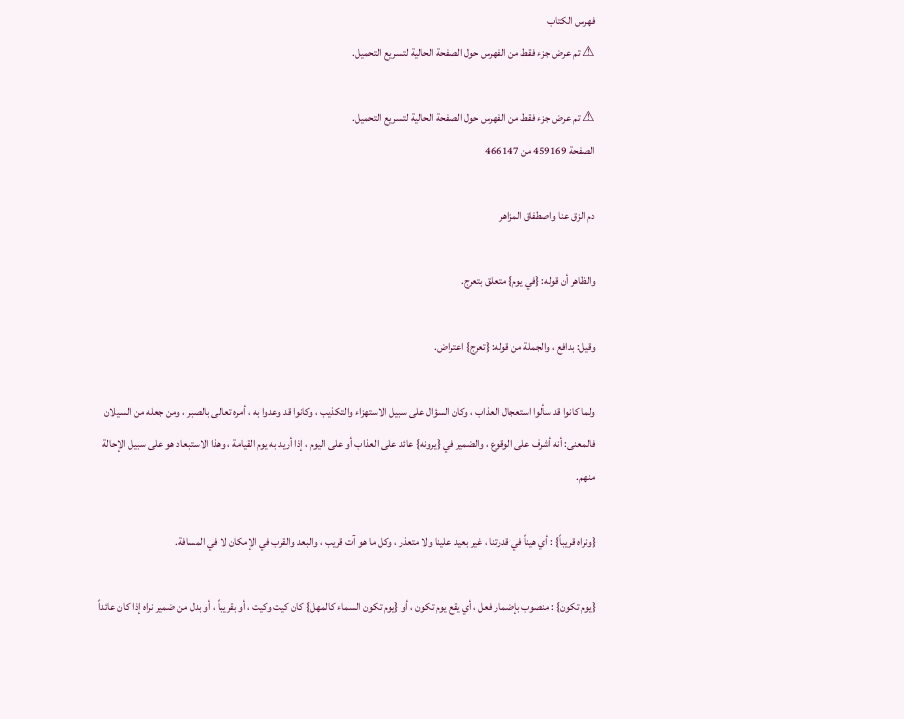فهرس الكتاب
⚠ تم عرض جزء فقط من الفهرس حول الصفحة الحالية لتسريع التحميل.

⚠ تم عرض جزء فقط من الفهرس حول الصفحة الحالية لتسريع التحميل.
الصفحة 459169 من 466147

دم الزق عنا واصطفاق المزاهر

والظاهر أن قوله: {في يوم} متعلق بتعرج.

وقيل: بدافع ، والجملة من قوله: {تعرج} اعتراض.

ولما كانوا قد سألوا استعجال العذاب ، وكان السؤال على سبيل الاستهزاء والتكذيب ، وكانوا قد وعدوا به ، أمره تعالى بالصبر ، ومن جعله من السيلان فالمعنى: أنه أشرف على الوقوع ، والضمير في {يرونه} عائد على العذاب أو على اليوم ، إذا أريد به يوم القيامة ، وهذا الاستبعاد هو على سبيل الإحالة منهم.

{ونراه قريباً} : أي هيناً في قدرتنا ، غير بعيد علينا ولا متعذر ، وكل ما هو آت قريب ، والبعد والقرب في الإمكان لا في المسافة.

{يوم تكون} : منصوب بإضمار فعل ، أي يقع يوم تكون ، أو {يوم تكون السماء كالمهل} كان كيت وكيت ، أو بقريباً ، أو بدل من ضمير نراه إذا كان عائداً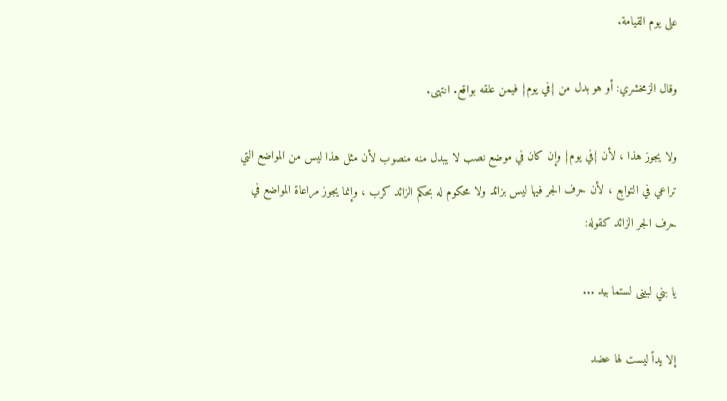على يوم القيامة.

وقال الزمخشري: أو هو بدل من {في يوم} فيمن علقه بواقع. انتهى.

ولا يجوز هذا ، لأن {في يوم} وإن كان في موضع نصب لا يبدل منه منصوب لأن مثل هذا ليس من المواضع التي تراعي في التوابع ، لأن حرف الجر فيها ليس بزائد ولا محكوم له بحكم الزائد كرب ، وإنما يجوز مراعاة المواضع في حرف الجر الزائد كقوله:

يا بني لبينى لستما بيد ...

إلا يداً ليست لها عضد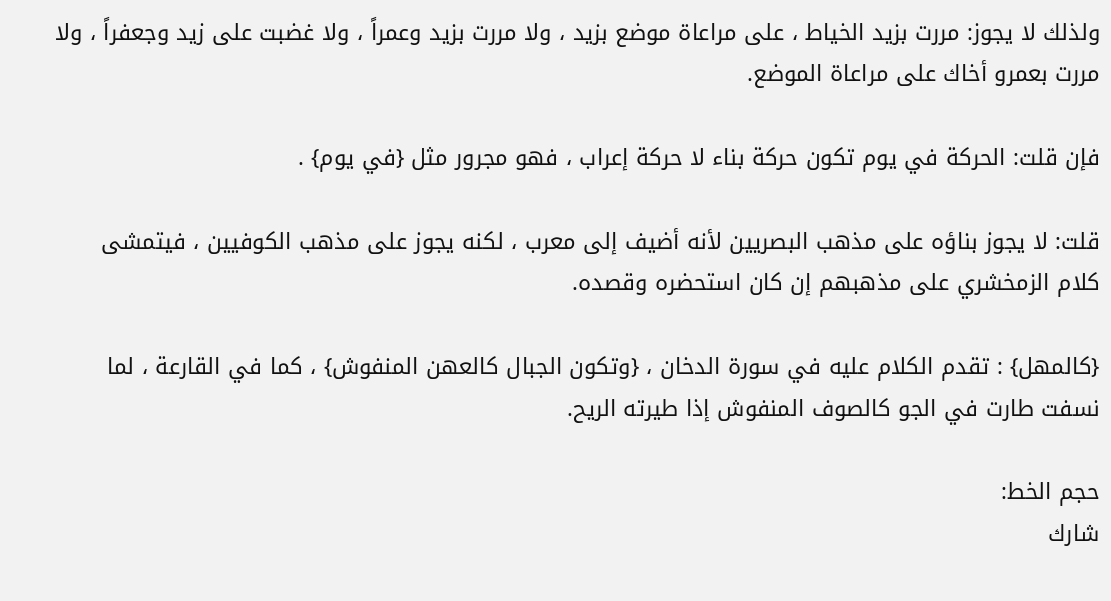ولذلك لا يجوز: مررت بزيد الخياط ، على مراعاة موضع بزيد ، ولا مررت بزيد وعمراً ، ولا غضبت على زيد وجعفراً ، ولا مررت بعمرو أخاك على مراعاة الموضع.

فإن قلت: الحركة في يوم تكون حركة بناء لا حركة إعراب ، فهو مجرور مثل {في يوم} .

قلت: لا يجوز بناؤه على مذهب البصريين لأنه أضيف إلى معرب ، لكنه يجوز على مذهب الكوفيين ، فيتمشى كلام الزمخشري على مذهبهم إن كان استحضره وقصده.

{كالمهل} : تقدم الكلام عليه في سورة الدخان ، {وتكون الجبال كالعهن المنفوش} ، كما في القارعة ، لما نسفت طارت في الجو كالصوف المنفوش إذا طيرته الريح.

حجم الخط:
شارك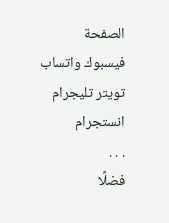الصفحة
فيسبوك واتساب تويتر تليجرام انستجرام
. . .
فضلًا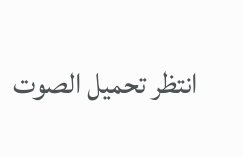انتظر تحميل الصوت